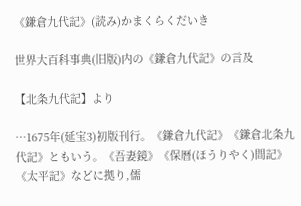《鎌倉九代記》(読み)かまくらくだいき

世界大百科事典(旧版)内の《鎌倉九代記》の言及

【北条九代記】より

…1675年(延宝3)初版刊行。《鎌倉九代記》《鎌倉北条九代記》ともいう。《吾妻鏡》《保暦(ほうりやく)間記》《太平記》などに拠り,儒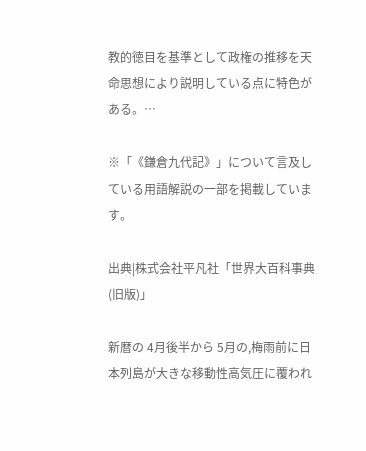教的徳目を基準として政権の推移を天命思想により説明している点に特色がある。…

※「《鎌倉九代記》」について言及している用語解説の一部を掲載しています。

出典|株式会社平凡社「世界大百科事典(旧版)」

新暦の 4月後半から 5月の,梅雨前に日本列島が大きな移動性高気圧に覆われ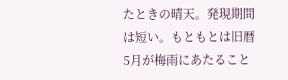たときの晴天。発現期間は短い。もともとは旧暦 5月が梅雨にあたること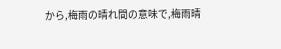から,梅雨の晴れ間の意味で,梅雨晴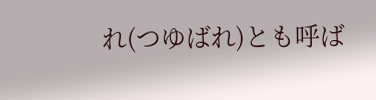れ(つゆばれ)とも呼ば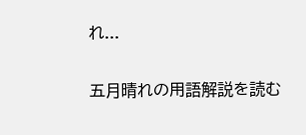れ...

五月晴れの用語解説を読む